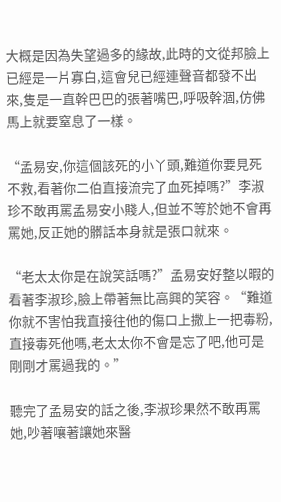大概是因為失望過多的緣故,此時的文從邦臉上已經是一片寡白,這會兒已經連聲音都發不出來,隻是一直幹巴巴的張著嘴巴,呼吸幹涸,仿佛馬上就要窒息了一樣。

“孟易安,你這個該死的小丫頭,難道你要見死不救,看著你二伯直接流完了血死掉嗎?”李淑珍不敢再罵孟易安小賤人,但並不等於她不會再罵她,反正她的髒話本身就是張口就來。

“老太太你是在說笑話嗎?”孟易安好整以暇的看著李淑珍,臉上帶著無比高興的笑容。“難道你就不害怕我直接往他的傷口上撒上一把毒粉,直接毒死他嗎,老太太你不會是忘了吧,他可是剛剛才罵過我的。”

聽完了孟易安的話之後,李淑珍果然不敢再罵她,吵著嚷著讓她來醫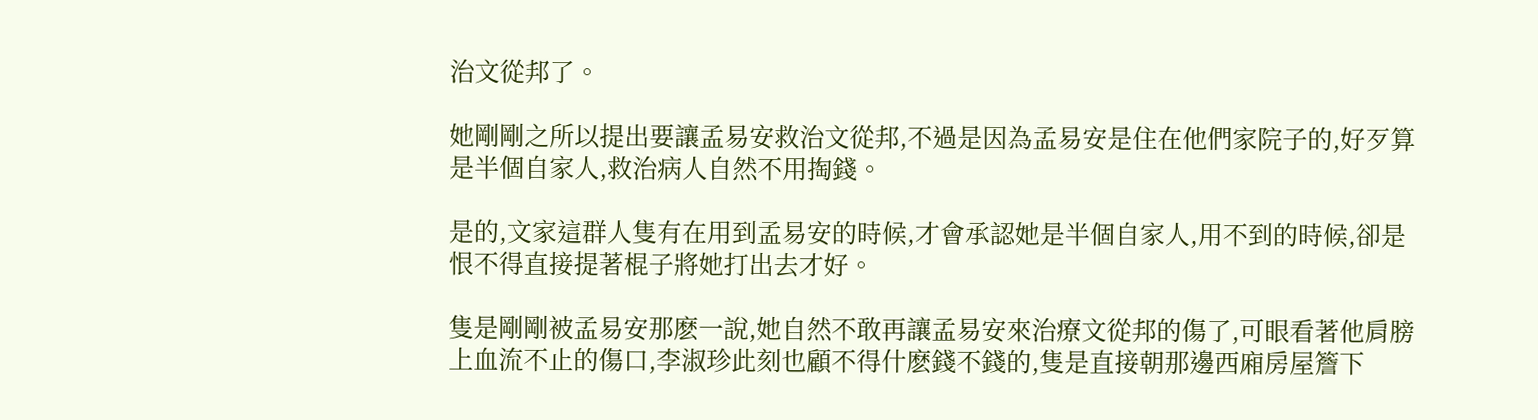治文從邦了。

她剛剛之所以提出要讓孟易安救治文從邦,不過是因為孟易安是住在他們家院子的,好歹算是半個自家人,救治病人自然不用掏錢。

是的,文家這群人隻有在用到孟易安的時候,才會承認她是半個自家人,用不到的時候,卻是恨不得直接提著棍子將她打出去才好。

隻是剛剛被孟易安那麽一說,她自然不敢再讓孟易安來治療文從邦的傷了,可眼看著他肩膀上血流不止的傷口,李淑珍此刻也顧不得什麽錢不錢的,隻是直接朝那邊西廂房屋簷下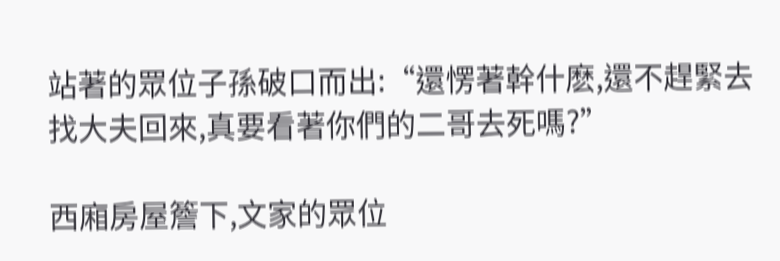站著的眾位子孫破口而出:“還愣著幹什麽,還不趕緊去找大夫回來,真要看著你們的二哥去死嗎?”

西廂房屋簷下,文家的眾位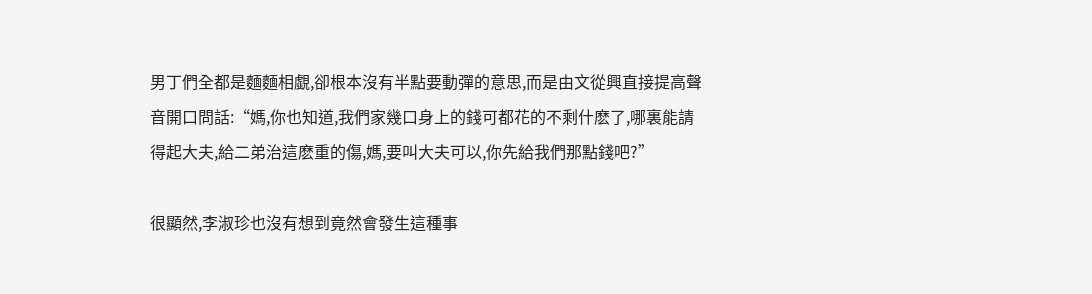男丁們全都是麵麵相覷,卻根本沒有半點要動彈的意思,而是由文從興直接提高聲音開口問話:“媽,你也知道,我們家幾口身上的錢可都花的不剩什麽了,哪裏能請得起大夫,給二弟治這麽重的傷,媽,要叫大夫可以,你先給我們那點錢吧?”

很顯然,李淑珍也沒有想到竟然會發生這種事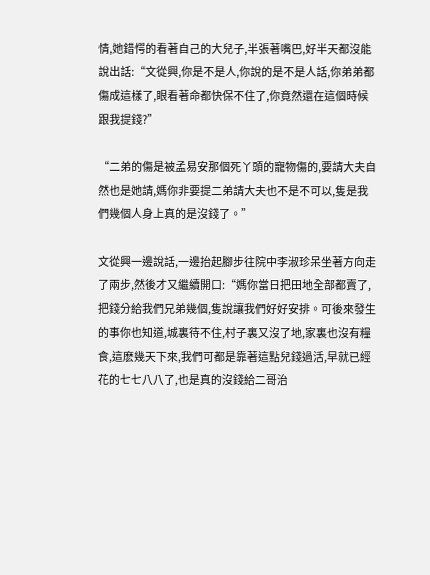情,她錯愕的看著自己的大兒子,半張著嘴巴,好半天都沒能說出話:“文從興,你是不是人,你說的是不是人話,你弟弟都傷成這樣了,眼看著命都快保不住了,你竟然還在這個時候跟我提錢?”

“二弟的傷是被孟易安那個死丫頭的寵物傷的,要請大夫自然也是她請,媽你非要提二弟請大夫也不是不可以,隻是我們幾個人身上真的是沒錢了。”

文從興一邊說話,一邊抬起腳步往院中李淑珍呆坐著方向走了兩步,然後才又繼續開口:“媽你當日把田地全部都賣了,把錢分給我們兄弟幾個,隻說讓我們好好安排。可後來發生的事你也知道,城裏待不住,村子裏又沒了地,家裏也沒有糧食,這麽幾天下來,我們可都是靠著這點兒錢過活,早就已經花的七七八八了,也是真的沒錢給二哥治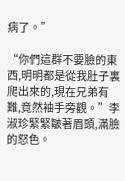病了。”

“你們這群不要臉的東西,明明都是從我肚子裏爬出來的,現在兄弟有難,竟然袖手旁觀。”李淑珍緊緊皺著眉頭,滿臉的怒色。